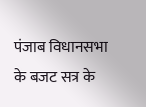पंजाब विधानसभा के बजट सत्र के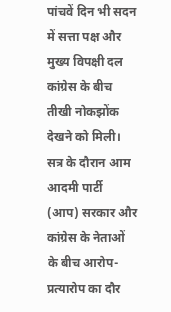पांचवें दिन भी सदन में सत्ता पक्ष और मुख्य विपक्षी दल कांग्रेस के बीच तीखी नोकझोंक देखने को मिली। सत्र के दौरान आम आदमी पार्टी (आप) सरकार और कांग्रेस के नेताओं के बीच आरोप-प्रत्यारोप का दौर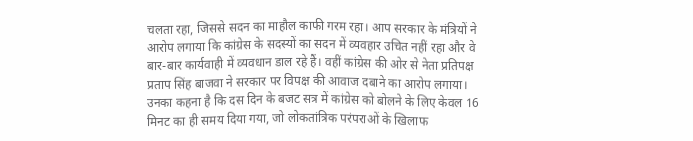चलता रहा, जिससे सदन का माहौल काफी गरम रहा। आप सरकार के मंत्रियों ने आरोप लगाया कि कांग्रेस के सदस्यों का सदन में व्यवहार उचित नहीं रहा और वे बार-बार कार्यवाही में व्यवधान डाल रहे हैं। वहीं कांग्रेस की ओर से नेता प्रतिपक्ष प्रताप सिंह बाजवा ने सरकार पर विपक्ष की आवाज दबाने का आरोप लगाया। उनका कहना है कि दस दिन के बजट सत्र में कांग्रेस को बोलने के लिए केवल 16 मिनट का ही समय दिया गया, जो लोकतांत्रिक परंपराओं के खिलाफ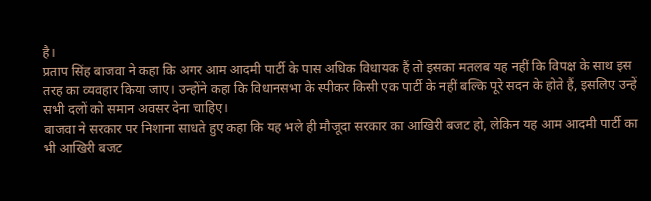है।
प्रताप सिंह बाजवा ने कहा कि अगर आम आदमी पार्टी के पास अधिक विधायक हैं तो इसका मतलब यह नहीं कि विपक्ष के साथ इस तरह का व्यवहार किया जाए। उन्होंने कहा कि विधानसभा के स्पीकर किसी एक पार्टी के नहीं बल्कि पूरे सदन के होते हैं, इसलिए उन्हें सभी दलों को समान अवसर देना चाहिए।
बाजवा ने सरकार पर निशाना साधते हुए कहा कि यह भले ही मौजूदा सरकार का आखिरी बजट हो, लेकिन यह आम आदमी पार्टी का भी आखिरी बजट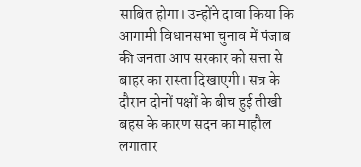साबित होगा। उन्होंने दावा किया कि आगामी विधानसभा चुनाव में पंजाब की जनता आप सरकार को सत्ता से बाहर का रास्ता दिखाएगी। सत्र के दौरान दोनों पक्षों के बीच हुई तीखी बहस के कारण सदन का माहौल लगातार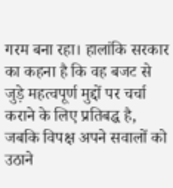गरम बना रहा। हालांकि सरकार का कहना है कि वह बजट से जुड़े महत्वपूर्ण मुद्दों पर चर्चा कराने के लिए प्रतिबद्ध है, जबकि विपक्ष अपने सवालों को उठाने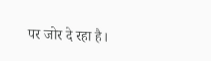पर जोर दे रहा है।